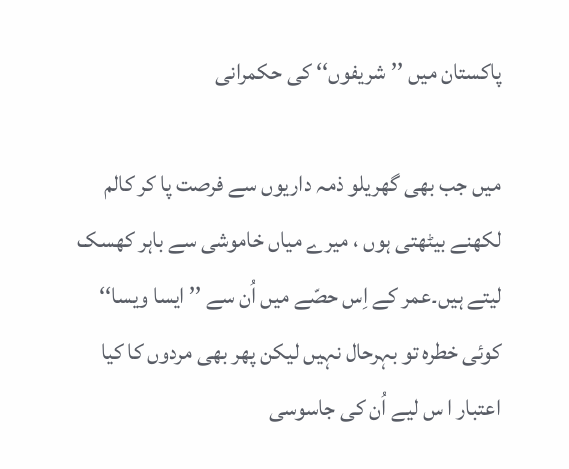پاکستان میں ’’شریفوں‘‘ کی حکمرانی

میں جب بھی گھریلو ذمہ داریوں سے فرصت پا کر کالم لکھنے بیٹھتی ہوں ، میرے میاں خاموشی سے باہر کھسک لیتے ہیں۔عمر کے اِس حصّے میں اُن سے ’’ایسا ویسا‘‘ کوئی خطرہ تو بہرحال نہیں لیکن پھر بھی مردوں کا کیا اعتبار ا س لیے اُن کی جاسوسی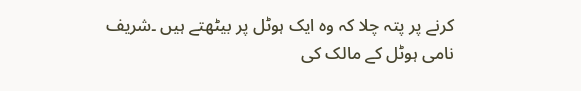کرنے پر پتہ چلا کہ وہ ایک ہوٹل پر بیٹھتے ہیں ۔شریف نامی ہوٹل کے مالک کی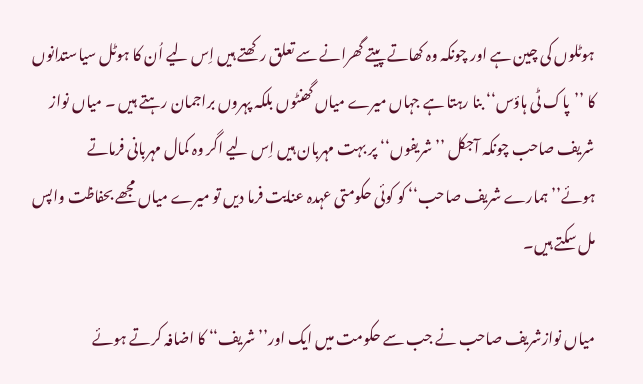ہوٹلوں کی چین ہے اور چونکہ وہ کھاتے پیتے گھرانے سے تعلق رکھتے ہیں اِس لیے اُن کا ہوٹل سیاستدانوں کا ’’پاک ٹی ہاؤس‘‘ بنا رہتا ہے جہاں میرے میاں گھنٹوں بلکہ پہروں براجمان رہتے ہیں ۔ میاں نواز شریف صاحب چونکہ آجکل ’’شریفوں‘‘ پر بہت مہربان ہیں اِس لیے اگر وہ کمال مہربانی فرماتے ہوئے’’ہمارے شریف صاحب‘‘ کو کوئی حکومتی عہدہ عنایت فرما دیں تو میرے میاں مجھے بحفاظت واپس مل سکتے ہیں۔

میاں نوازشریف صاحب نے جب سے حکومت میں ایک اور’’شریف‘‘ کا اضافہ کرتے ہوئے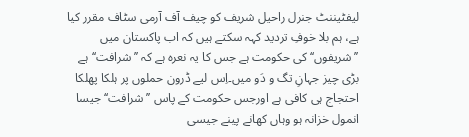لیفٹیننٹ جنرل راحیل شریف کو چیف آف آرمی سٹاف مقرر کیا ہے، ہم بلا خوفِ تردید کہہ سکتے ہیں کہ اب پاکستان میں ’’شریفوں‘‘ کی حکومت ہے جس کا یہ نعرہ ہے کہ ’’شرافت‘‘ہے بڑی چیز جہانِ تگ و دَو میں۔اِس لیے ڈرون حملوں پر ہلکا پھلکا احتجاج ہی کافی ہے اورجس حکومت کے پاس ’’شرافت‘‘جیسا انمول خزانہ ہو وہاں کھانے پینے جیسی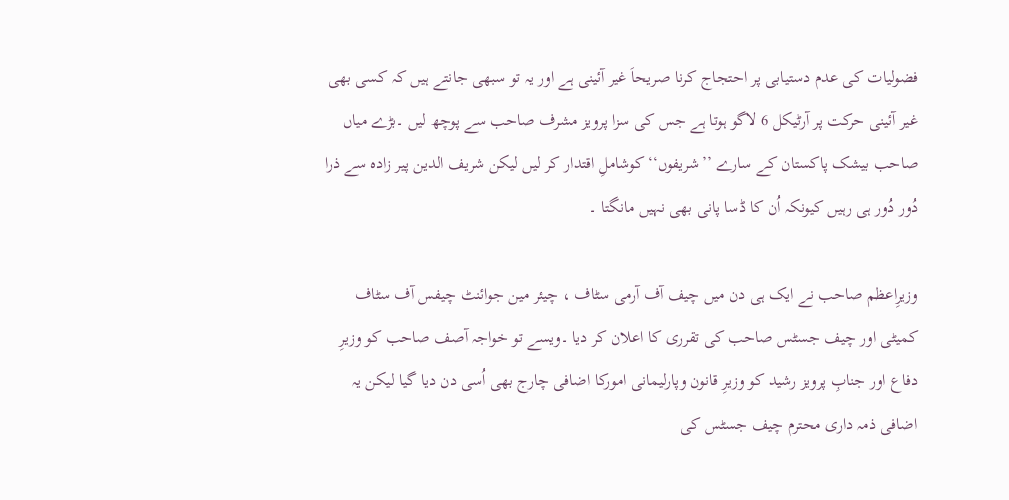فضولیات کی عدم دستیابی پر احتجاج کرنا صریحاَ غیر آئینی ہے اور یہ تو سبھی جانتے ہیں کہ کسی بھی غیر آئینی حرکت پر آرٹیکل 6 لاگو ہوتا ہے جس کی سزا پرویز مشرف صاحب سے پوچھ لیں ۔بڑے میاں صاحب بیشک پاکستان کے سارے ’’شریفوں‘‘ کوشاملِ اقتدار کر لیں لیکن شریف الدین پیر زادہ سے ذرا دُور دُور ہی رہیں کیونکہ اُن کا ڈسا پانی بھی نہیں مانگتا ۔

وزیرِاعظم صاحب نے ایک ہی دن میں چیف آف آرمی سٹاف ، چیئر مین جوائنٹ چیفس آف سٹاف کمیٹی اور چیف جسٹس صاحب کی تقرری کا اعلان کر دیا ۔ویسے تو خواجہ آصف صاحب کو وزیرِ دفاع اور جنابِ پرویز رشید کو وزیرِ قانون وپارلیمانی امورکا اضافی چارج بھی اُسی دن دیا گیا لیکن یہ اضافی ذمہ داری محترم چیف جسٹس کی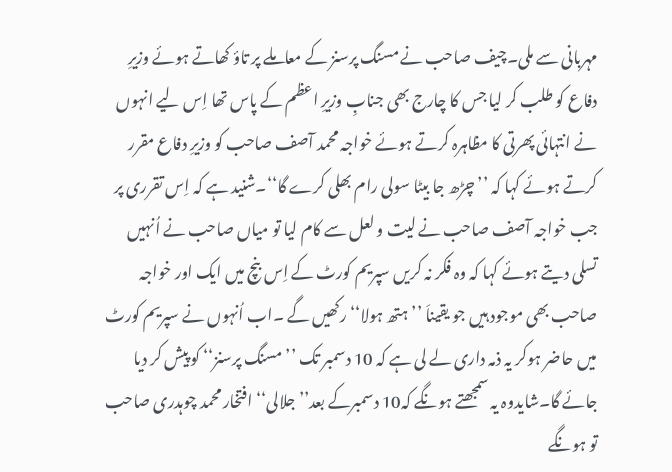مہربانی سے ملی۔چیف صاحب نے مسنگ پرسنز کے معاملے پر تاؤ کھاتے ہوئے وزیرِ دفاع کو طلب کر لیا جس کا چارج بھی جنابِ وزیرِ اعظم کے پاس تھا اِس لیے انہوں نے انتہائی پھرتی کا مظاہرہ کرتے ہوئے خواجہ محمد آصف صاحب کو وزیرِ دفاع مقرر کرتے ہوئے کہا کہ ’’ چڑھ جا بیٹا سولی رام بھلی کرے گا‘‘۔شنید ہے کہ اِس تقرری پر جب خواجہ آصف صاحب نے لیت و لعل سے کام لیا تو میاں صاحب نے اُنہیں تسلی دیتے ہوئے کہا کہ وہ فکر نہ کریں سپریم کورٹ کے اِس بنچ میں ایک اور خواجہ صاحب بھی موجود ہیں جو یقیناَ ’’ہتھ ہولا‘‘ رکھیں گے ۔اب اُنہوں نے سپریم کورٹ میں حاضر ہوکر یہ ذمہ داری لے لی ہے کہ 10 دسمبر تک ’’مسنگ پرسنز‘‘ کو پیش کر دیا جائے گا۔شایدوہ یہ سمجھتے ہونگے کہ10 دسمبرکے بعد’’ جلالی‘‘ افتخار محمد چوہدری صاحب تو ہونگے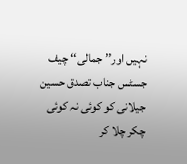نہیں اور’’ جمالی‘‘ چیف جسٹس جناب تصدق حسین جیلانی کو کوئی نہ کوئی چکر چلا کر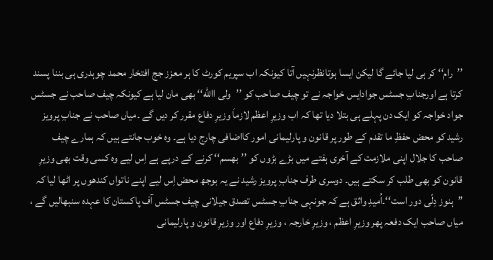’’رام‘‘ کر ہی لیا جائے گا لیکن ایسا ہوتانظرنہیں آتا کیونکہ اب سپریم کورٹ کا ہر معزز جج افتخار محمد چوہدری ہی بننا پسند کرتا ہے اورجنابِ جسٹس جوادایس خواجہ نے تو چیف صاحب کو ’’ولی االله‘‘ بھی مان لیا ہے کیونکہ چیف صاحب نے جسٹس جواد خواجہ کو ایک دن پہلے ہی بتلا دیا تھا کہ اب وزیرِ اعظم لازماَ وزیرِ دفاع مقرر کر دیں گے ۔میاں صاحب نے جنابِ پرویز رشید کو محض حفظِ ما تقدم کے طور پر قانون و پارلیمانی امور کااضافی چارج دیا ہے۔ وہ خوب جانتے ہیں کہ ہمارے چیف صاحب کا جلال اپنی ملازمت کے آخری ہفتے میں بڑے بڑوں کو ’’بھسم‘‘ کرنے کے درپے ہے اِس لیے وہ کسی وقت بھی وزیرِ قانون کو بھی طلب کر سکتے ہیں۔ دوسری طرف جنابِ پرویز رشید نے یہ بوجھ محض اِس لیے اپنے ناتواں کندھوں پر اٹھا لیا کہ ’’ہنوز دِلّی دور است‘‘۔اُمیدِ واثق ہے کہ جونہی جنابِ جسٹس تصدق جیلانی چیف جسٹس آف پاکستان کا عہدہ سنبھالیں گے ، میاں صاحب ایک دفعہ پھر وزیرِ اعظم ، وزیرِ خارجہ ، وزیرِ دفاع اور وزیرِ قانون و پارلیمانی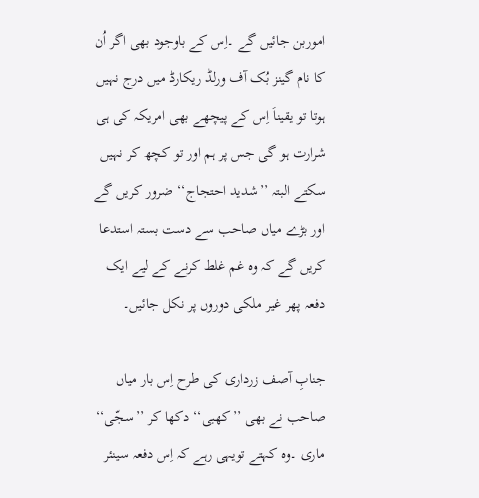اموربن جائیں گے ۔اِس کے باوجود بھی اگر اُن کا نام گینز بُک آف ورلڈ ریکارڈ میں درج نہیں ہوتا تو یقیناَ اِس کے پیچھے بھی امریکہ کی ہی شرارت ہو گی جس پر ہم اور تو کچھ کر نہیں سکتے البتہ ’’شدید احتجاج‘‘ ضرور کریں گے اور بڑے میاں صاحب سے دست بستہ استدعا کریں گے کہ وہ غم غلط کرنے کے لیے ایک دفعہ پھر غیر ملکی دوروں پر نکل جائیں۔

جنابِ آصف زرداری کی طرح اِس بار میاں صاحب نے بھی ’’کھبی‘‘ دکھا کر ’’سجّی‘‘ ماری ۔وہ کہتے تویہی رہے کہ اِس دفعہ سینئر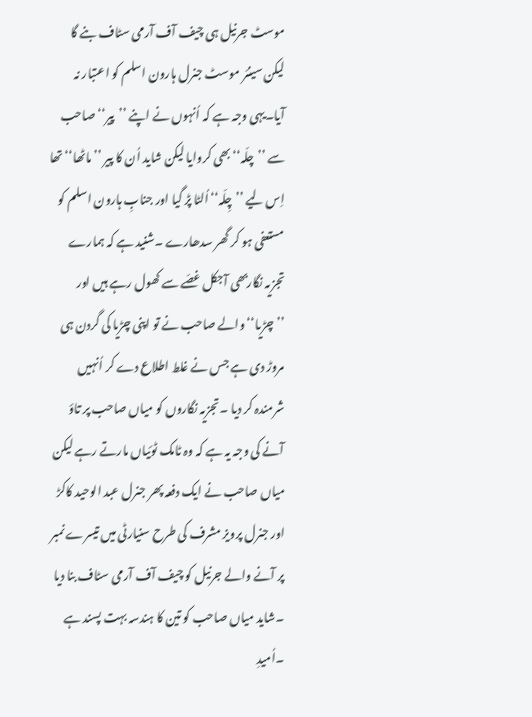موسٹ جرنیل ہی چیف آف آرمی سٹاف بنے گا لیکن سینئر موسٹ جنرل ہارون اسلم کو اعتبار نہ آیا۔یہی وجہ ہے کہ اُنہوں نے اپنے ’’پیر‘‘صاحب سے ’’چلّہ‘‘ بھی کروایا لیکن شاید اُن کا پیر ’’ماٹھا‘‘ تھا اِس لیے ’’چِلّہ‘‘ اُلٹا پڑ گیا اور جنابِ ہارون اسلم کو مستعفی ہو کر گھر سدھارے ۔شنید ہے کہ ہمارے تجزیہ نگاربھی آجکل غصّے سے کھول رہے ہیں اور ’’چڑیا‘‘ والے صاحب نے تو اپنی چڑیا کی گردن ہی مروڑ دی ہے جس نے غلط اطلاع دے کر اُنہیں شرمندہ کر دیا ۔تجزیہ نگاروں کو میاں صاحب پر تاؤ آنے کی وجہ یہ ہے کہ وہ ٹامک ٹوئیاں مارتے رہے لیکن میاں صاحب نے ایک دفعہ پھر جنرل عبد الوحید کاکڑ اور جنرل پرویز مشرف کی طرح سنیارٹی میں تیسرے نمبر پر آنے والے جرنیل کو چیف آف آرمی سٹاف بنا دیا ۔شاید میاں صاحب کو تین کا ہندسہ بہت پسند ہے ۔اُمیدِ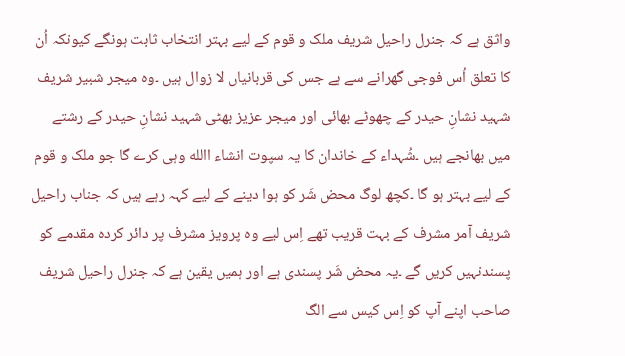واثق ہے کہ جنرل راحیل شریف ملک و قوم کے لیے بہتر انتخاب ثابت ہونگے کیونکہ اُن کا تعلق اُس فوجی گھرانے سے ہے جس کی قربانیاں لا زوال ہیں ۔وہ میجر شبیر شریف شہید نشانِ حیدر کے چھوٹے بھائی اور میجر عزیز بھٹی شہید نشانِ حیدر کے رشتے میں بھانجے ہیں ۔شُہداء کے خاندان کا یہ سپوت انشاء االله وہی کرے گا جو ملک و قوم کے لیے بہتر ہو گا ۔کچھ لوگ محض شَر کو ہوا دینے کے لیے کہہ رہے ہیں کہ جناب راحیل شریف آمر مشرف کے بہت قریب تھے اِس لیے وہ پرویز مشرف پر دائر کردہ مقدمے کو پسندنہیں کریں گے ۔یہ محض شَر پسندی ہے اور ہمیں یقین ہے کہ جنرل راحیل شریف صاحب اپنے آپ کو اِس کیس سے الگ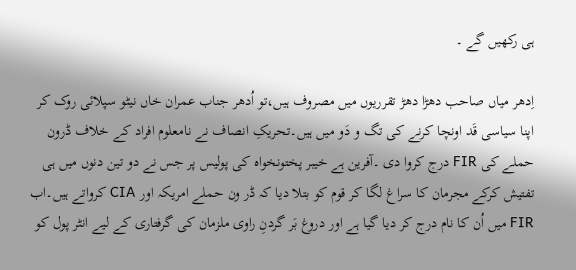ہی رکھیں گے ۔

اِدھر میاں صاحب دھڑا دھڑ تقرریوں میں مصروف ہیں،تو اُدھر جناب عمران خاں نیٹو سپلائی روک کر اپنا سیاسی قَد اونچا کرنے کی تگ و دَو میں ہیں۔تحریکِ انصاف نے نامعلوم افراد کے خلاف ڈرون حملے کی FIR درج کروا دی ۔آفرین ہے خیبر پختونخواہ کی پولیس پر جس نے دو تین دنوں میں ہی تفتیش کرکے مجرمان کا سراغ لگا کر قوم کو بتلا دیا کہ ڈر ون حملے امریکہ اور CIA کرواتے ہیں۔اب FIR میں اُن کا نام درج کر دیا گیا ہے اور دروغ بَر گردنِ راوی ملزمان کی گرفتاری کے لیے انٹر پول کو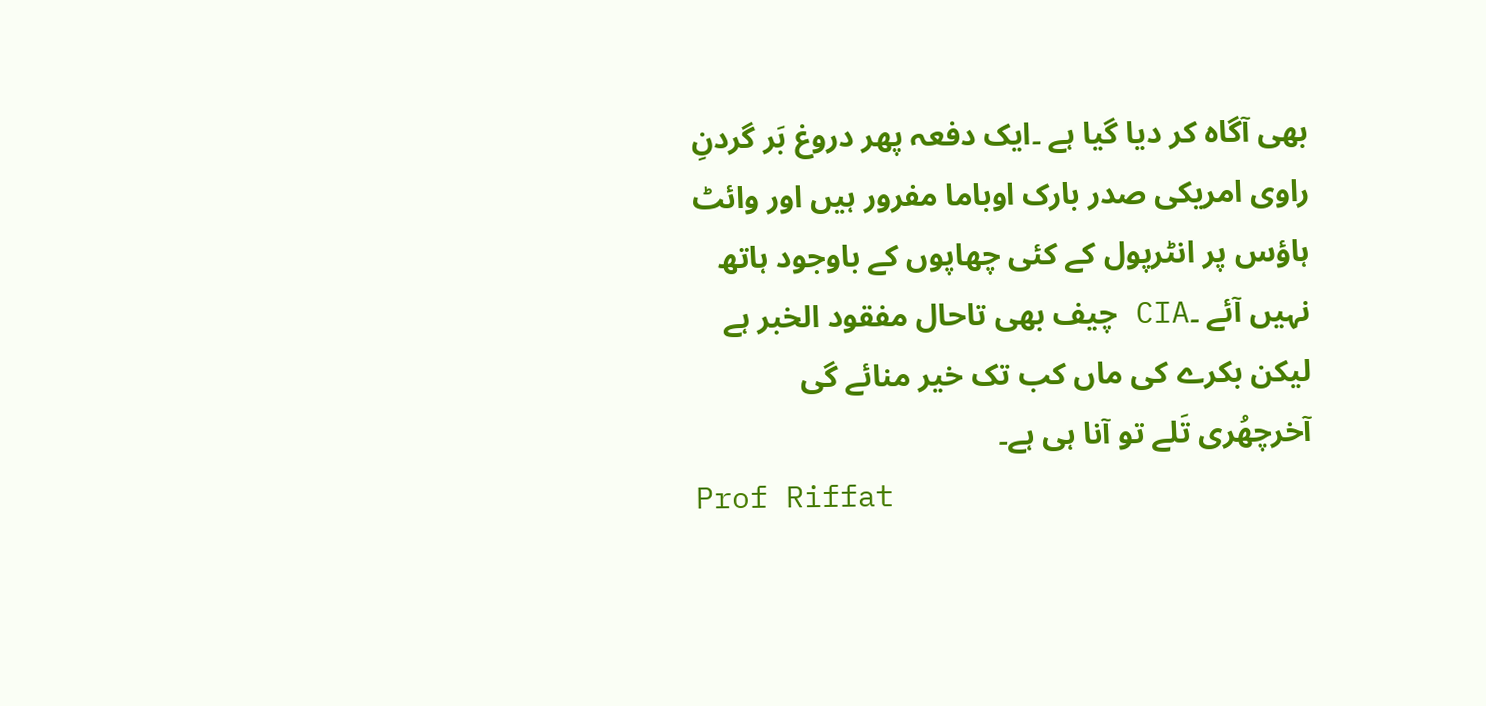بھی آگاہ کر دیا گیا ہے ۔ایک دفعہ پھر دروغ بَر گردنِ راوی امریکی صدر بارک اوباما مفرور ہیں اور وائٹ ہاؤس پر انٹرپول کے کئی چھاپوں کے باوجود ہاتھ نہیں آئے ۔CIA چیف بھی تاحال مفقود الخبر ہے لیکن بکرے کی ماں کب تک خیر منائے گی آخرچھُری تَلے تو آنا ہی ہے۔
Prof Riffat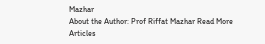Mazhar
About the Author: Prof Riffat Mazhar Read More Articles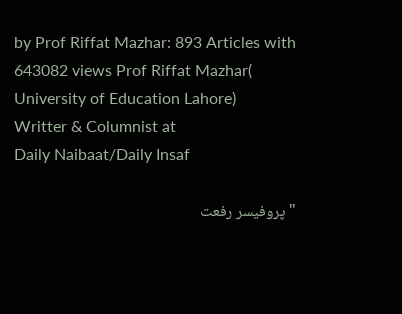by Prof Riffat Mazhar: 893 Articles with 643082 views Prof Riffat Mazhar( University of Education Lahore)
Writter & Columnist at
Daily Naibaat/Daily Insaf

" پروفیسر رفعت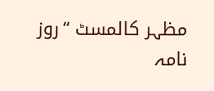مظہر کالمسٹ “روز نامہ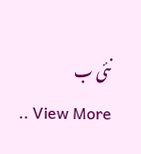نئی ب
.. View More